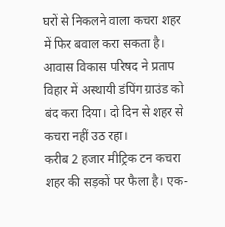घरों से निकलने वाला कचरा शहर में फिर बवाल करा सकता है। आवास विकास परिषद ने प्रताप विहार में अस्थायी डंपिंग ग्राउंड को बंद करा दिया। दो दिन से शहर से कचरा नहीं उठ रहा।
करीब 2 हजार मीट्रिक टन कचरा शहर की सड़कों पर फैला है। एक-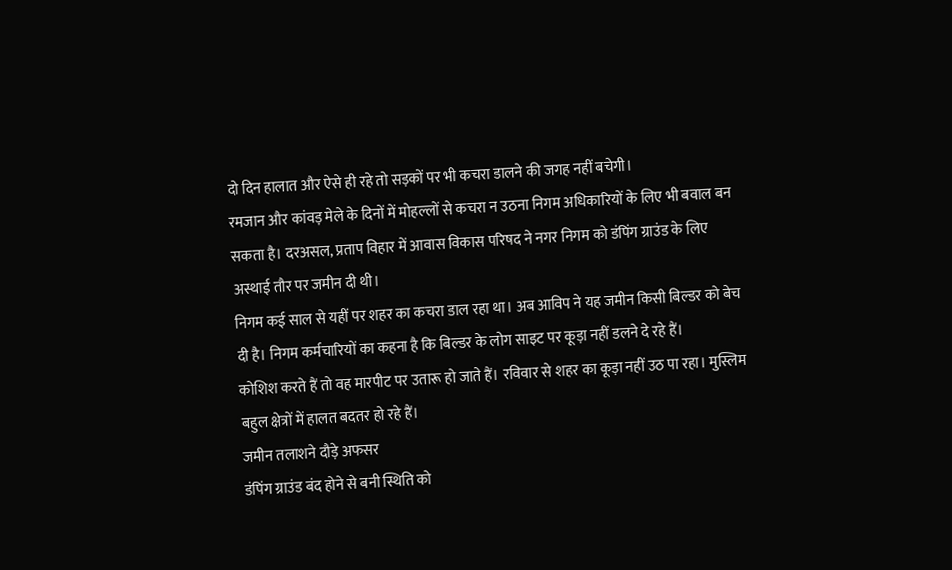दो दिन हालात और ऐसे ही रहे तो सड़कों पर भी कचरा डालने की जगह नहीं बचेगी।
रमजान और कांवड़ मेले के दिनों में मोहल्लों से कचरा न उठना निगम अधिकारियों के लिए भी बवाल बन सकता है। दरअसल, प्रताप विहार में आवास विकास परिषद ने नगर निगम को डंपिंग ग्राउंड के लिए अस्थाई तौर पर जमीन दी थी।
निगम कई साल से यहीं पर शहर का कचरा डाल रहा था। अब आविप ने यह जमीन किसी बिल्डर को बेच दी है। निगम कर्मचारियों का कहना है कि बिल्डर के लोग साइट पर कूड़ा नहीं डलने दे रहे हैं।
कोशिश करते हैं तो वह मारपीट पर उतारू हो जाते हैं। रविवार से शहर का कूड़ा नहीं उठ पा रहा। मुस्लिम बहुल क्षेत्रों में हालत बदतर हो रहे हैं।
जमीन तलाशने दौड़े अफसर
डंपिंग ग्राउंड बंद होने से बनी स्थिति को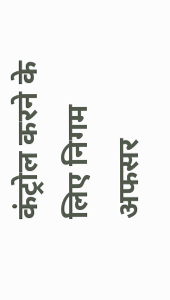कंट्रोल करने के लिए निगम अफसर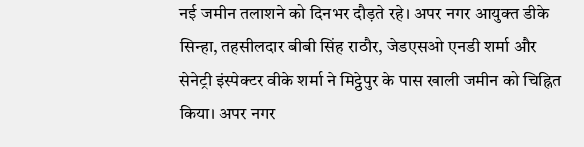नई जमीन तलाशने को दिनभर दौड़ते रहे। अपर नगर आयुक्त डीके सिन्हा, तहसीलदार बीबी सिंह राठौर, जेडएसओ एनडी शर्मा और सेनेट्री इंस्पेक्टर वीके शर्मा ने मिट्ठेपुर के पास खाली जमीन को चिह्नित किया। अपर नगर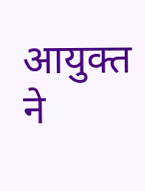आयुक्त ने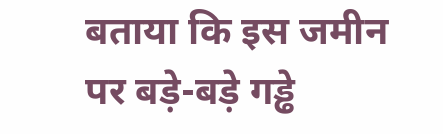बताया कि इस जमीन पर बड़े-बड़े गड्ढे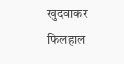खुदवाकर फिलहाल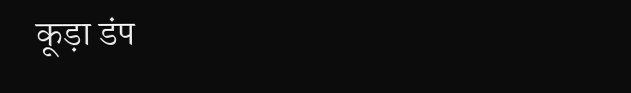कूड़ा डंप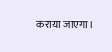कराया जाएगा।